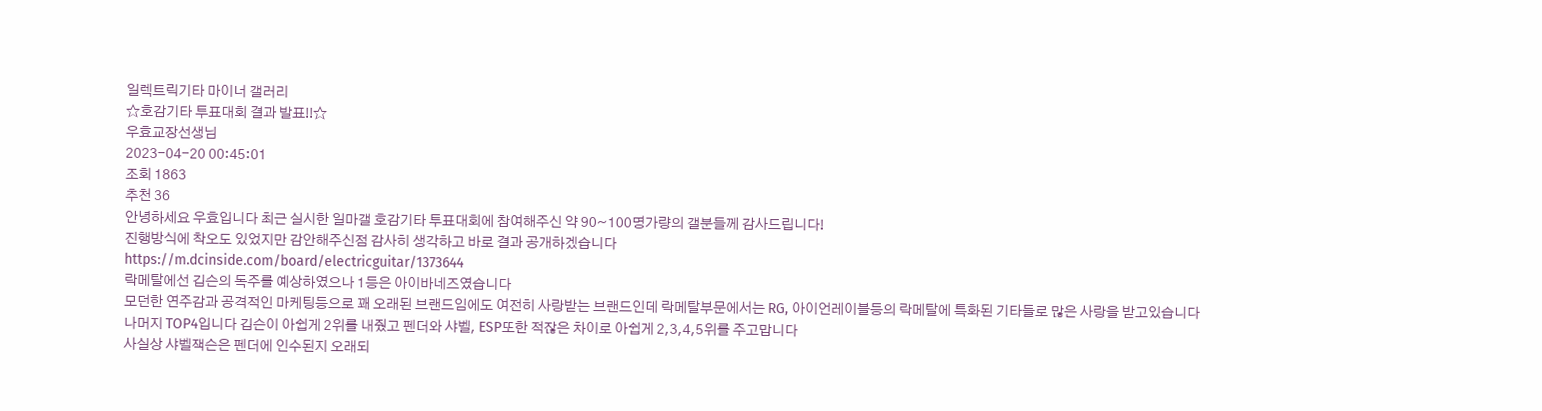일렉트릭기타 마이너 갤러리
☆호감기타 투표대회 결과 발표!!☆
우효교장선생님
2023-04-20 00:45:01
조회 1863
추천 36
안녕하세요 우효입니다 최근 실시한 일마갤 호감기타 투표대회에 참여해주신 약 90~100명가량의 갤분들께 감사드립니다!
진행방식에 착오도 있었지만 감안해주신점 감사히 생각하고 바로 결과 공개하겠습니다
https://m.dcinside.com/board/electricguitar/1373644
락메탈에선 깁슨의 독주를 예상하였으나 1등은 아이바네즈였습니다
모던한 연주감과 공격적인 마케팅등으로 꽤 오래된 브랜드임에도 여전히 사랑받는 브랜드인데 락메탈부문에서는 RG, 아이언레이블등의 락메탈에 특화된 기타들로 많은 사랑을 받고있습니다
나머지 TOP4입니다 깁슨이 아쉽게 2위를 내줬고 펜더와 샤벨, ESP또한 적잖은 차이로 아쉽게 2,3,4,5위를 주고맙니다
사실상 샤벨잭슨은 펜더에 인수된지 오래되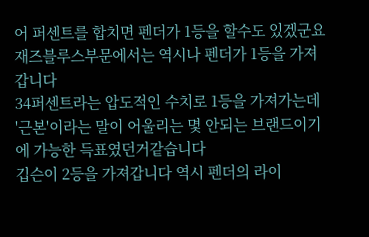어 퍼센트를 합치면 펜더가 1등을 할수도 있겠군요
재즈블루스부문에서는 역시나 펜더가 1등을 가져갑니다
34퍼센트라는 압도적인 수치로 1등을 가져가는데 '근본'이라는 말이 어울리는 몇 안되는 브랜드이기에 가능한 득표였던거같습니다
깁슨이 2등을 가져갑니다 역시 펜더의 라이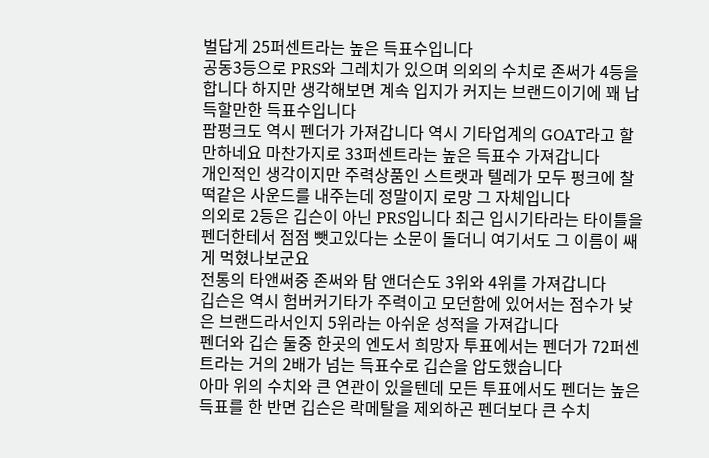벌답게 25퍼센트라는 높은 득표수입니다
공동3등으로 PRS와 그레치가 있으며 의외의 수치로 존써가 4등을합니다 하지만 생각해보면 계속 입지가 커지는 브랜드이기에 꽤 납득할만한 득표수입니다
팝펑크도 역시 펜더가 가져갑니다 역시 기타업계의 GOAT라고 할만하네요 마찬가지로 33퍼센트라는 높은 득표수 가져갑니다
개인적인 생각이지만 주력상품인 스트랫과 텔레가 모두 펑크에 찰떡같은 사운드를 내주는데 정말이지 로망 그 자체입니다
의외로 2등은 깁슨이 아닌 PRS입니다 최근 입시기타라는 타이틀을 펜더한테서 점점 뺏고있다는 소문이 돌더니 여기서도 그 이름이 쌔게 먹혔나보군요
전통의 타앤써중 존써와 탐 앤더슨도 3위와 4위를 가져갑니다
깁슨은 역시 험버커기타가 주력이고 모던함에 있어서는 점수가 낮은 브랜드라서인지 5위라는 아쉬운 성적을 가져갑니다
펜더와 깁슨 둘중 한곳의 엔도서 희망자 투표에서는 펜더가 72퍼센트라는 거의 2배가 넘는 득표수로 깁슨을 압도했습니다
아마 위의 수치와 큰 연관이 있을텐데 모든 투표에서도 펜더는 높은 득표를 한 반면 깁슨은 락메탈을 제외하곤 펜더보다 큰 수치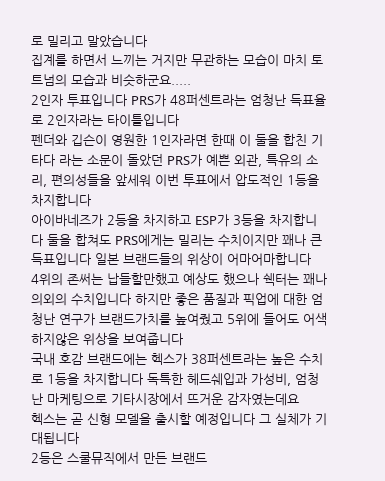로 밀리고 말았습니다
집계를 하면서 느끼는 거지만 무관하는 모습이 마치 토트넘의 모습과 비슷하군요.....
2인자 투표입니다 PRS가 48퍼센트라는 엄청난 득표율로 2인자라는 타이틀입니다
펜더와 깁슨이 영원한 1인자라면 한때 이 둘을 합친 기타다 라는 소문이 돌았던 PRS가 예쁜 외관, 특유의 소리, 편의성들을 앞세워 이번 투표에서 압도적인 1등을 차지합니다
아이바네즈가 2등을 차지하고 ESP가 3등을 차지합니다 둘을 합쳐도 PRS에게는 밀리는 수치이지만 꽤나 큰 득표입니다 일본 브랜드들의 위상이 어마어마합니다
4위의 존써는 납들할만했고 예상도 했으나 쉑터는 꽤나 의외의 수치입니다 하지만 좋은 품질과 픽업에 대한 엄청난 연구가 브랜드가치를 높여줬고 5위에 들어도 어색하지않은 위상을 보여줍니다
국내 호감 브랜드에는 헥스가 38퍼센트라는 높은 수치로 1등을 차지합니다 독특한 헤드쉐입과 가성비, 엄청난 마케팅으로 기타시장에서 뜨거운 감자였는데요
헥스는 곧 신형 모델을 출시할 예정입니다 그 실체가 기대됩니다
2등은 스쿨뮤직에서 만든 브랜드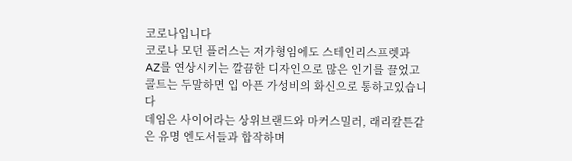코로나입니다
코로나 모던 플러스는 저가형임에도 스테인리스프렛과 AZ를 연상시키는 깔끔한 디자인으로 많은 인기를 끌었고
콜트는 두말하면 입 아픈 가성비의 화신으로 통하고있습니다
데임은 사이어라는 상위브랜드와 마커스밀러, 래리칼튼같은 유명 엔도서들과 합작하며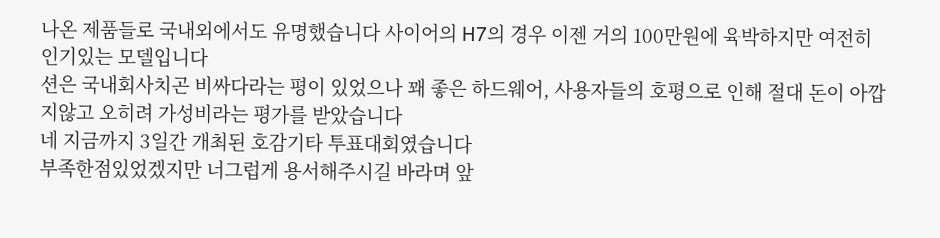나온 제품들로 국내외에서도 유명했습니다 사이어의 H7의 경우 이젠 거의 100만원에 육박하지만 여전히 인기있는 모델입니다
션은 국내회사치곤 비싸다라는 평이 있었으나 꽤 좋은 하드웨어, 사용자들의 호평으로 인해 절대 돈이 아깝지않고 오히려 가성비라는 평가를 받았습니다
네 지금까지 3일간 개최된 호감기타 투표대회였습니다
부족한점있었겠지만 너그럽게 용서해주시길 바라며 앞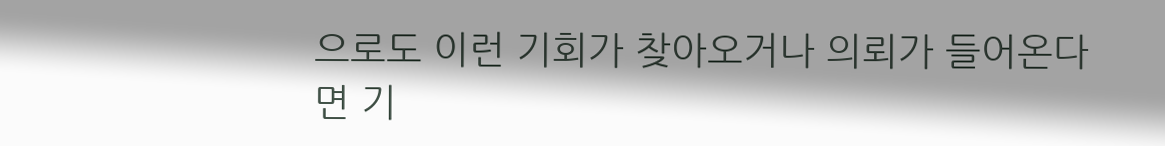으로도 이런 기회가 찾아오거나 의뢰가 들어온다면 기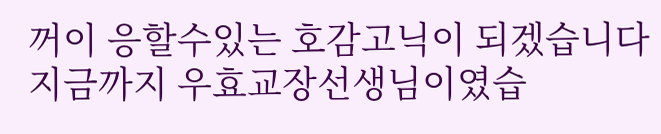꺼이 응할수있는 호감고닉이 되겠습니다
지금까지 우효교장선생님이였습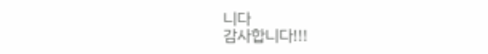니다
감사합니다!!!